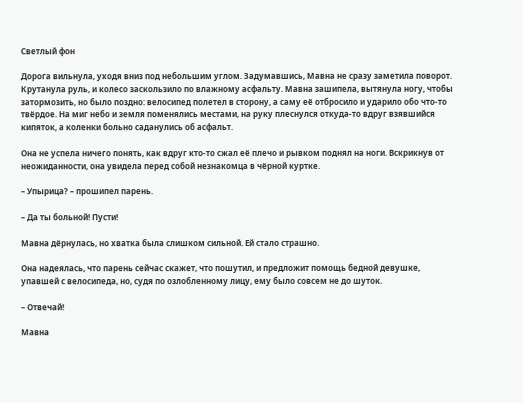Светлый фон

Дорога вильнула, уходя вниз под небольшим углом. Задумавшись, Мавна не сразу заметила поворот. Крутанула руль, и колесо заскользило по влажному асфальту. Мавна зашипела, вытянула ногу, чтобы затормозить, но было поздно: велосипед полетел в сторону, а саму её отбросило и ударило обо что-то твёрдое. На миг небо и земля поменялись местами, на руку плеснулся откуда-то вдруг взявшийся кипяток, а коленки больно саданулись об асфальт.

Она не успела ничего понять, как вдруг кто-то сжал её плечо и рывком поднял на ноги. Вскрикнув от неожиданности, она увидела перед собой незнакомца в чёрной куртке.

– Упырица? – прошипел парень.

– Да ты больной! Пусти!

Мавна дёрнулась, но хватка была слишком сильной. Ей стало страшно.

Она надеялась, что парень сейчас скажет, что пошутил, и предложит помощь бедной девушке, упавшей с велосипеда, но, судя по озлобленному лицу, ему было совсем не до шуток.

– Отвечай!

Мавна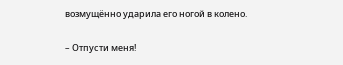возмущённо ударила его ногой в колено.

– Отпусти меня!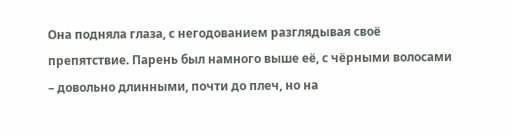Она подняла глаза, с негодованием разглядывая своё препятствие. Парень был намного выше её, с чёрными волосами – довольно длинными, почти до плеч, но на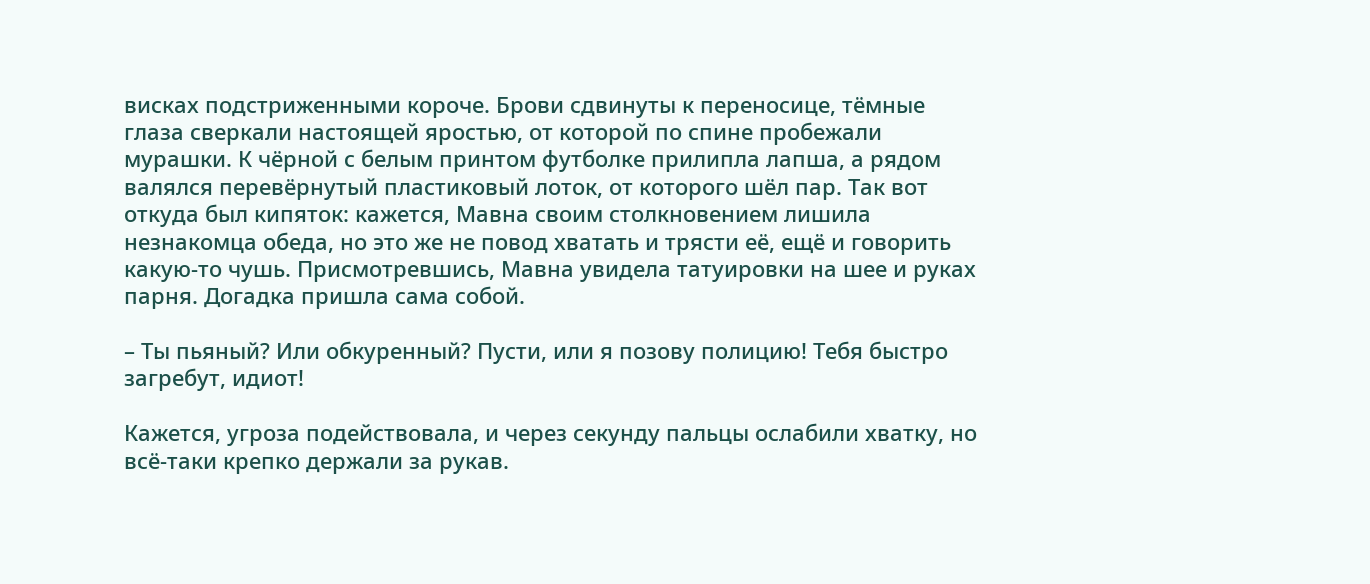висках подстриженными короче. Брови сдвинуты к переносице, тёмные глаза сверкали настоящей яростью, от которой по спине пробежали мурашки. К чёрной с белым принтом футболке прилипла лапша, а рядом валялся перевёрнутый пластиковый лоток, от которого шёл пар. Так вот откуда был кипяток: кажется, Мавна своим столкновением лишила незнакомца обеда, но это же не повод хватать и трясти её, ещё и говорить какую-то чушь. Присмотревшись, Мавна увидела татуировки на шее и руках парня. Догадка пришла сама собой.

– Ты пьяный? Или обкуренный? Пусти, или я позову полицию! Тебя быстро загребут, идиот!

Кажется, угроза подействовала, и через секунду пальцы ослабили хватку, но всё-таки крепко держали за рукав.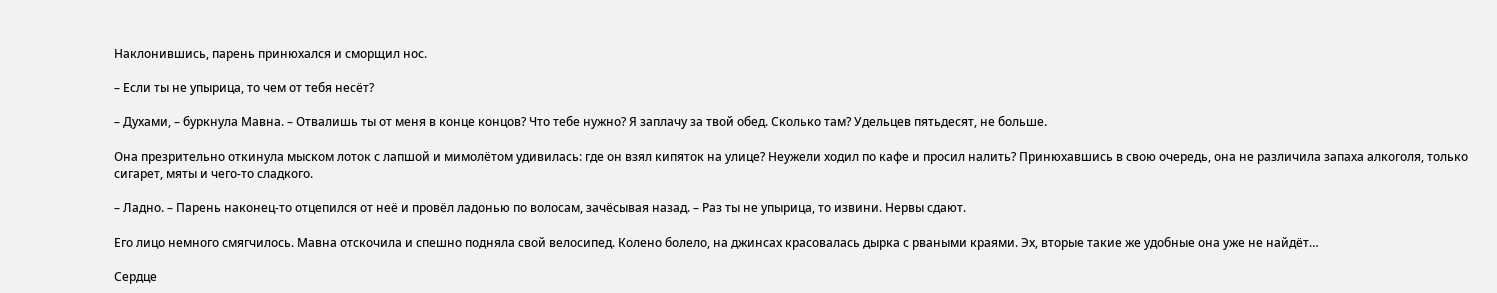Наклонившись, парень принюхался и сморщил нос.

– Если ты не упырица, то чем от тебя несёт?

– Духами, – буркнула Мавна. – Отвалишь ты от меня в конце концов? Что тебе нужно? Я заплачу за твой обед. Сколько там? Удельцев пятьдесят, не больше.

Она презрительно откинула мыском лоток с лапшой и мимолётом удивилась: где он взял кипяток на улице? Неужели ходил по кафе и просил налить? Принюхавшись в свою очередь, она не различила запаха алкоголя, только сигарет, мяты и чего-то сладкого.

– Ладно. – Парень наконец-то отцепился от неё и провёл ладонью по волосам, зачёсывая назад. – Раз ты не упырица, то извини. Нервы сдают.

Его лицо немного смягчилось. Мавна отскочила и спешно подняла свой велосипед. Колено болело, на джинсах красовалась дырка с рваными краями. Эх, вторые такие же удобные она уже не найдёт…

Сердце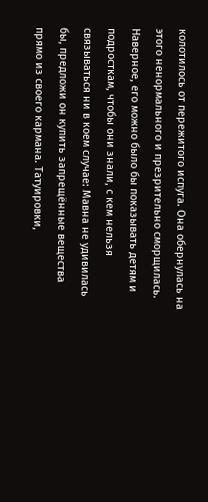колотилось от пережитого испуга. Она обернулась на этого ненормального и презрительно сморщилась. Наверное, его можно было бы показывать детям и подросткам, чтобы они знали, с кем нельзя связываться ни в коем случае: Мавна не удивилась бы, предложи он купить запрещённые вещества прямо из своего кармана. Татуировки,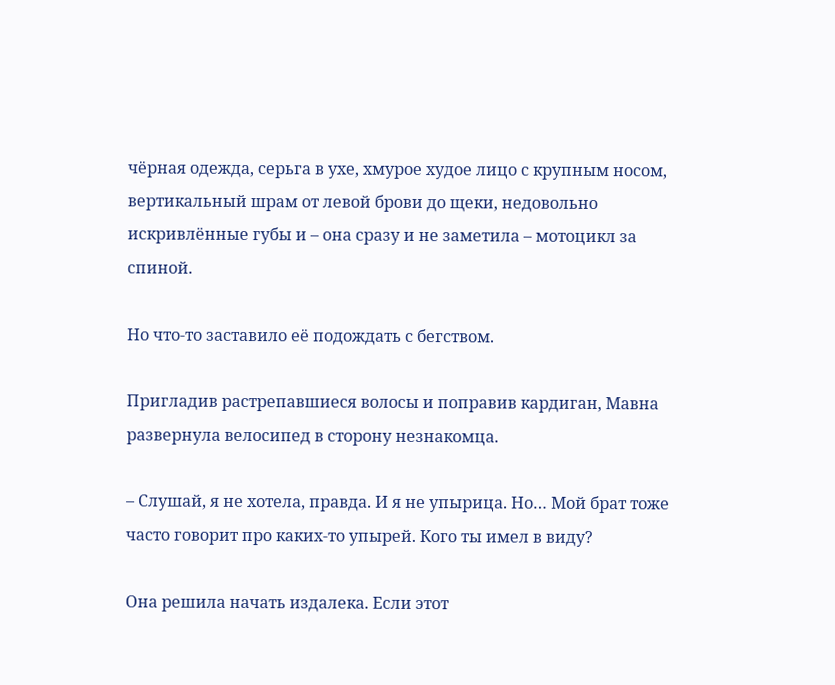чёрная одежда, серьга в ухе, хмурое худое лицо с крупным носом, вертикальный шрам от левой брови до щеки, недовольно искривлённые губы и – она сразу и не заметила – мотоцикл за спиной.

Но что-то заставило её подождать с бегством.

Пригладив растрепавшиеся волосы и поправив кардиган, Мавна развернула велосипед в сторону незнакомца.

– Слушай, я не хотела, правда. И я не упырица. Но… Мой брат тоже часто говорит про каких-то упырей. Кого ты имел в виду?

Она решила начать издалека. Если этот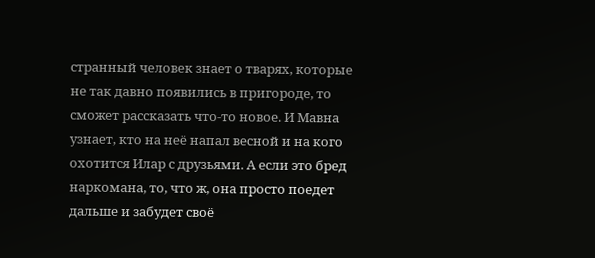странный человек знает о тварях, которые не так давно появились в пригороде, то сможет рассказать что-то новое. И Мавна узнает, кто на неё напал весной и на кого охотится Илар с друзьями. А если это бред наркомана, то, что ж, она просто поедет дальше и забудет своё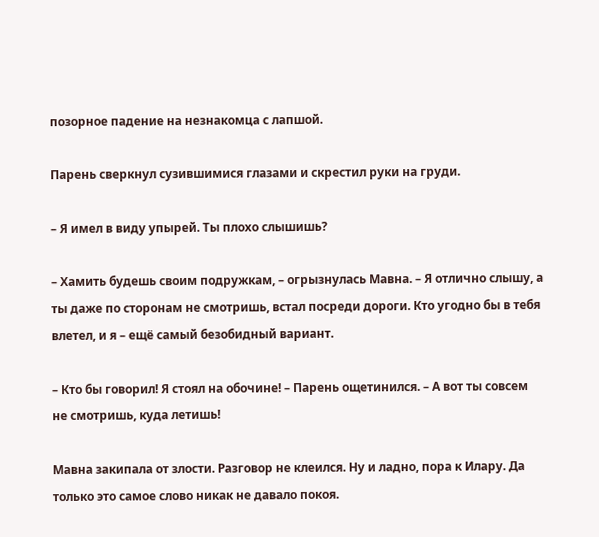позорное падение на незнакомца с лапшой.

Парень сверкнул сузившимися глазами и скрестил руки на груди.

– Я имел в виду упырей. Ты плохо слышишь?

– Хамить будешь своим подружкам, – огрызнулась Мавна. – Я отлично слышу, а ты даже по сторонам не смотришь, встал посреди дороги. Кто угодно бы в тебя влетел, и я – ещё самый безобидный вариант.

– Кто бы говорил! Я стоял на обочине! – Парень ощетинился. – А вот ты совсем не смотришь, куда летишь!

Мавна закипала от злости. Разговор не клеился. Ну и ладно, пора к Илару. Да только это самое слово никак не давало покоя.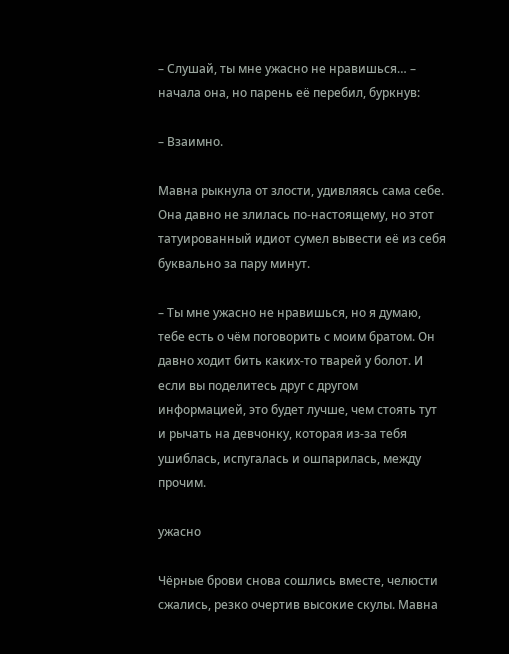– Слушай, ты мне ужасно не нравишься… – начала она, но парень её перебил, буркнув:

– Взаимно.

Мавна рыкнула от злости, удивляясь сама себе. Она давно не злилась по-настоящему, но этот татуированный идиот сумел вывести её из себя буквально за пару минут.

– Ты мне ужасно не нравишься, но я думаю, тебе есть о чём поговорить с моим братом. Он давно ходит бить каких-то тварей у болот. И если вы поделитесь друг с другом информацией, это будет лучше, чем стоять тут и рычать на девчонку, которая из-за тебя ушиблась, испугалась и ошпарилась, между прочим.

ужасно

Чёрные брови снова сошлись вместе, челюсти сжались, резко очертив высокие скулы. Мавна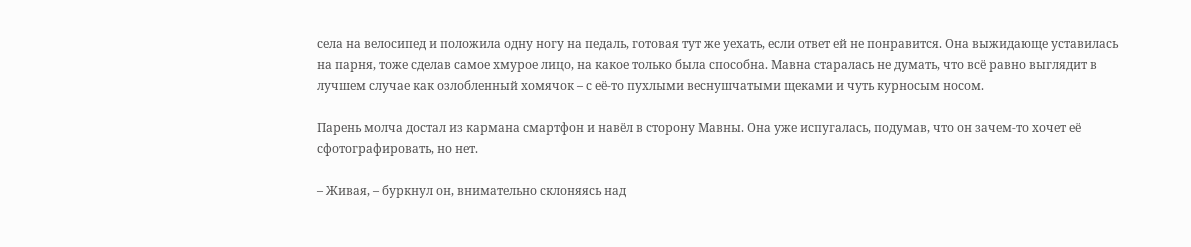села на велосипед и положила одну ногу на педаль, готовая тут же уехать, если ответ ей не понравится. Она выжидающе уставилась на парня, тоже сделав самое хмурое лицо, на какое только была способна. Мавна старалась не думать, что всё равно выглядит в лучшем случае как озлобленный хомячок – с её-то пухлыми веснушчатыми щеками и чуть курносым носом.

Парень молча достал из кармана смартфон и навёл в сторону Мавны. Она уже испугалась, подумав, что он зачем-то хочет её сфотографировать, но нет.

– Живая, – буркнул он, внимательно склоняясь над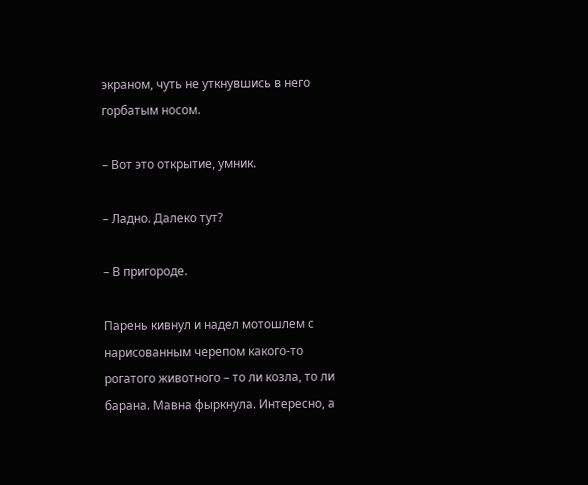экраном, чуть не уткнувшись в него горбатым носом.

– Вот это открытие, умник.

– Ладно. Далеко тут?

– В пригороде.

Парень кивнул и надел мотошлем с нарисованным черепом какого-то рогатого животного – то ли козла, то ли барана. Мавна фыркнула. Интересно, а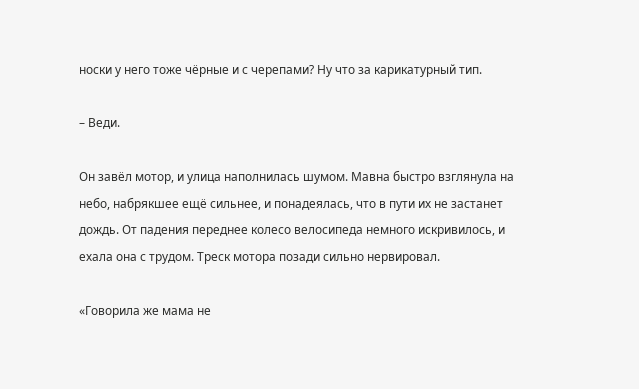носки у него тоже чёрные и с черепами? Ну что за карикатурный тип.

– Веди.

Он завёл мотор, и улица наполнилась шумом. Мавна быстро взглянула на небо, набрякшее ещё сильнее, и понадеялась, что в пути их не застанет дождь. От падения переднее колесо велосипеда немного искривилось, и ехала она с трудом. Треск мотора позади сильно нервировал.

«Говорила же мама не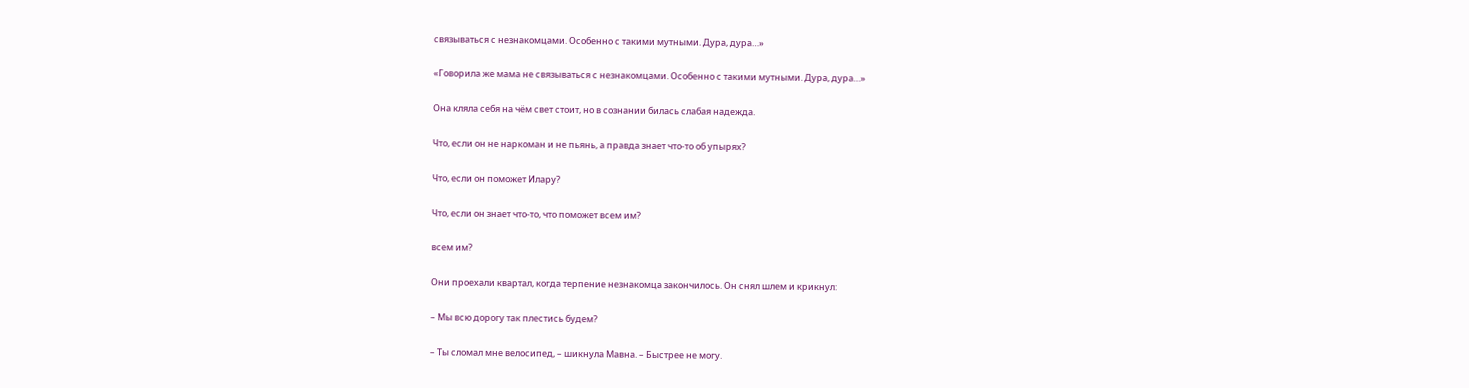связываться с незнакомцами. Особенно с такими мутными. Дура, дура…»

«Говорила же мама не связываться с незнакомцами. Особенно с такими мутными. Дура, дура…»

Она кляла себя на чём свет стоит, но в сознании билась слабая надежда.

Что, если он не наркоман и не пьянь, а правда знает что-то об упырях?

Что, если он поможет Илару?

Что, если он знает что-то, что поможет всем им?

всем им?

Они проехали квартал, когда терпение незнакомца закончилось. Он снял шлем и крикнул:

– Мы всю дорогу так плестись будем?

– Ты сломал мне велосипед, – шикнула Мавна. – Быстрее не могу.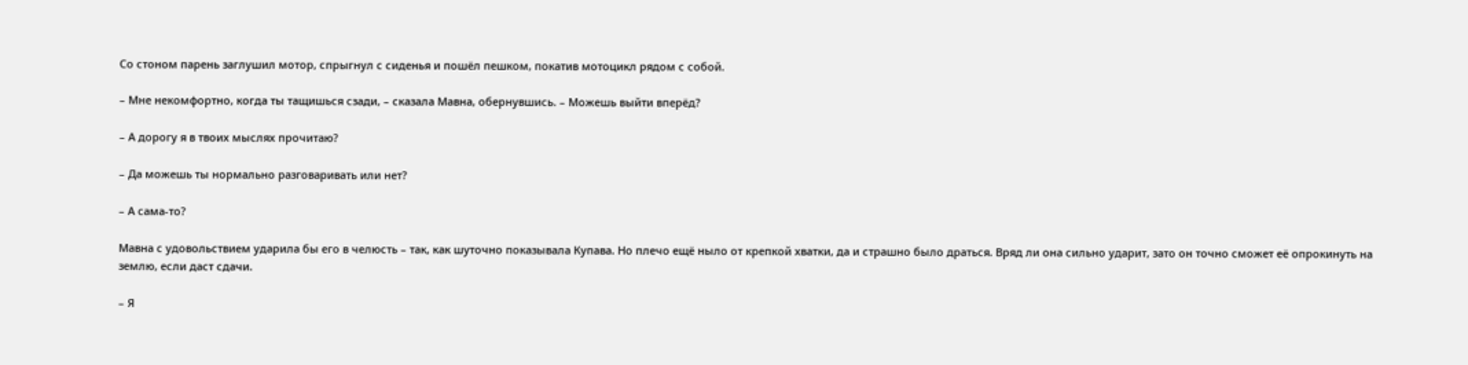Со стоном парень заглушил мотор, спрыгнул с сиденья и пошёл пешком, покатив мотоцикл рядом с собой.

– Мне некомфортно, когда ты тащишься сзади, – сказала Мавна, обернувшись. – Можешь выйти вперёд?

– А дорогу я в твоих мыслях прочитаю?

– Да можешь ты нормально разговаривать или нет?

– А сама-то?

Мавна с удовольствием ударила бы его в челюсть – так, как шуточно показывала Купава. Но плечо ещё ныло от крепкой хватки, да и страшно было драться. Вряд ли она сильно ударит, зато он точно сможет её опрокинуть на землю, если даст сдачи.

– Я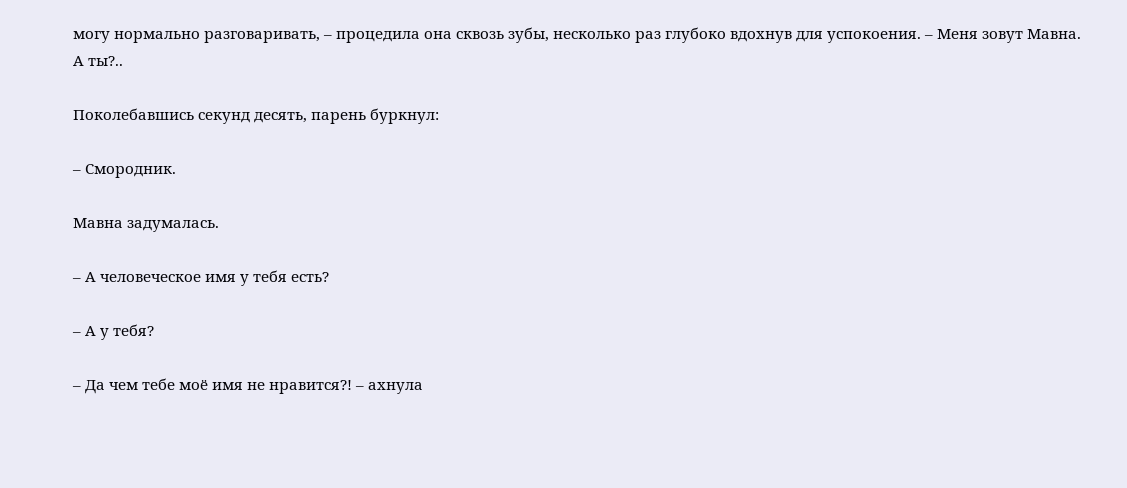могу нормально разговаривать, – процедила она сквозь зубы, несколько раз глубоко вдохнув для успокоения. – Меня зовут Мавна. А ты?..

Поколебавшись секунд десять, парень буркнул:

– Смородник.

Мавна задумалась.

– А человеческое имя у тебя есть?

– А у тебя?

– Да чем тебе моё имя не нравится?! – ахнула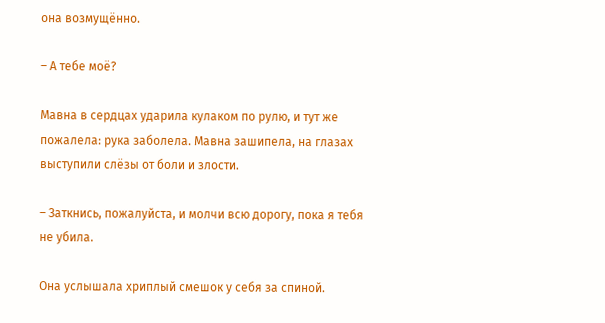она возмущённо.

– А тебе моё?

Мавна в сердцах ударила кулаком по рулю, и тут же пожалела: рука заболела. Мавна зашипела, на глазах выступили слёзы от боли и злости.

– Заткнись, пожалуйста, и молчи всю дорогу, пока я тебя не убила.

Она услышала хриплый смешок у себя за спиной.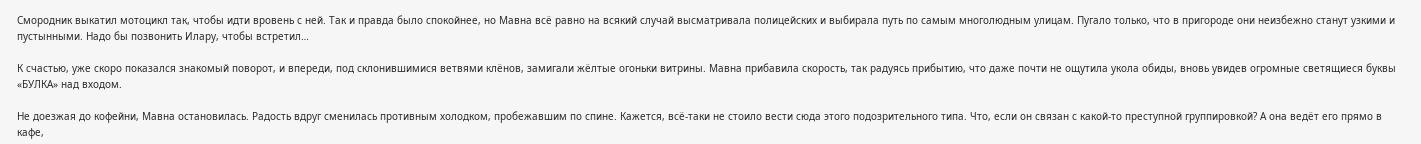Смородник выкатил мотоцикл так, чтобы идти вровень с ней. Так и правда было спокойнее, но Мавна всё равно на всякий случай высматривала полицейских и выбирала путь по самым многолюдным улицам. Пугало только, что в пригороде они неизбежно станут узкими и пустынными. Надо бы позвонить Илару, чтобы встретил…

К счастью, уже скоро показался знакомый поворот, и впереди, под склонившимися ветвями клёнов, замигали жёлтые огоньки витрины. Мавна прибавила скорость, так радуясь прибытию, что даже почти не ощутила укола обиды, вновь увидев огромные светящиеся буквы «БУЛКА» над входом.

Не доезжая до кофейни, Мавна остановилась. Радость вдруг сменилась противным холодком, пробежавшим по спине. Кажется, всё-таки не стоило вести сюда этого подозрительного типа. Что, если он связан с какой-то преступной группировкой? А она ведёт его прямо в кафе,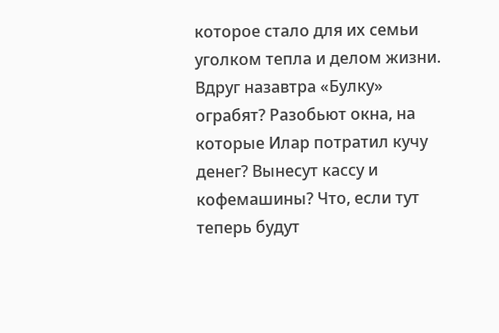которое стало для их семьи уголком тепла и делом жизни. Вдруг назавтра «Булку» ограбят? Разобьют окна, на которые Илар потратил кучу денег? Вынесут кассу и кофемашины? Что, если тут теперь будут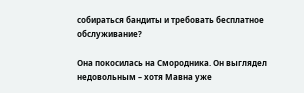собираться бандиты и требовать бесплатное обслуживание?

Она покосилась на Смородника. Он выглядел недовольным – хотя Мавна уже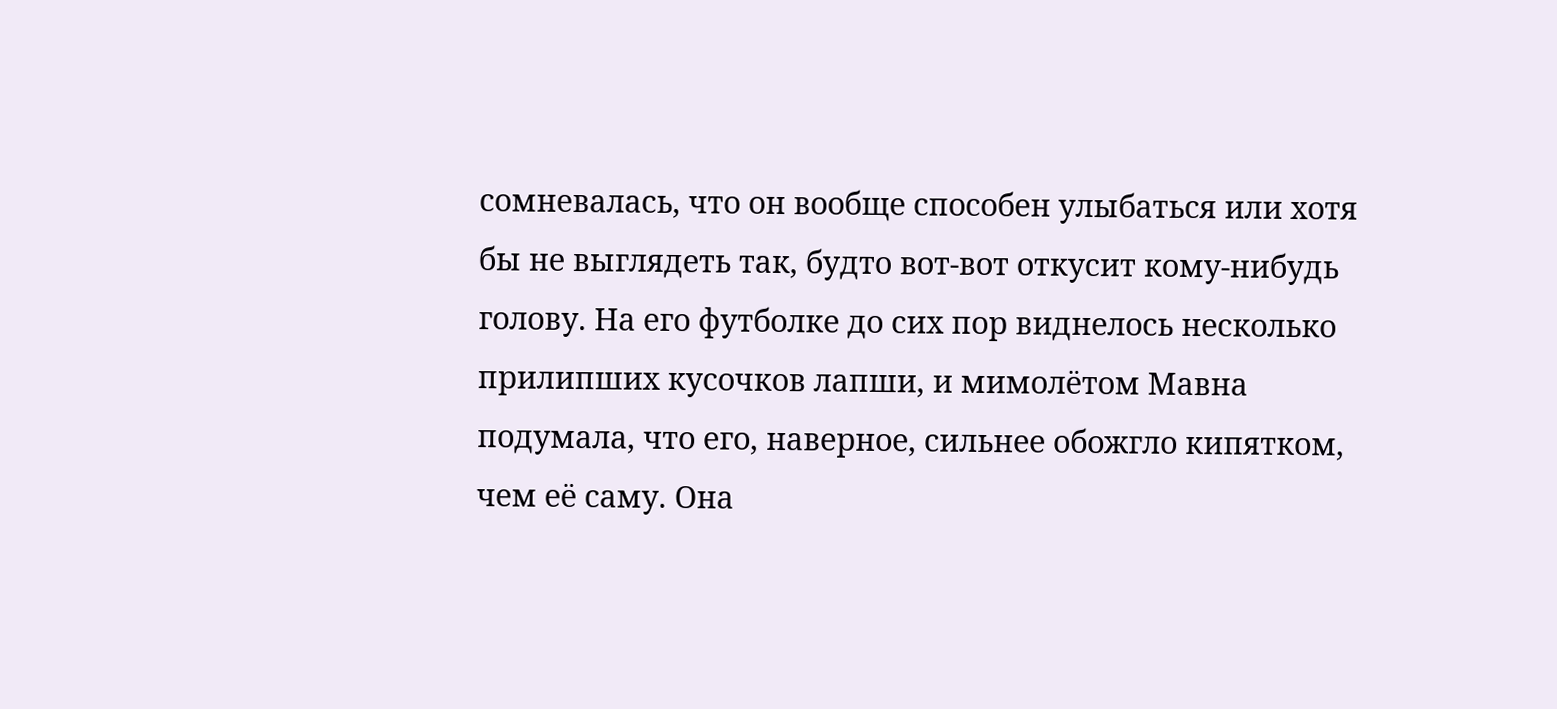сомневалась, что он вообще способен улыбаться или хотя бы не выглядеть так, будто вот-вот откусит кому-нибудь голову. На его футболке до сих пор виднелось несколько прилипших кусочков лапши, и мимолётом Мавна подумала, что его, наверное, сильнее обожгло кипятком, чем её саму. Она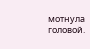мотнула головой.